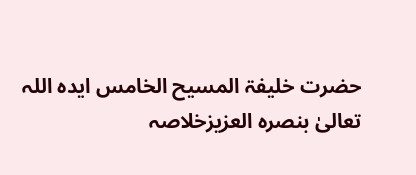حضرت خلیفۃ المسیح الخامس ایدہ اللہ تعالیٰ بنصرہ العزیزخلاصہ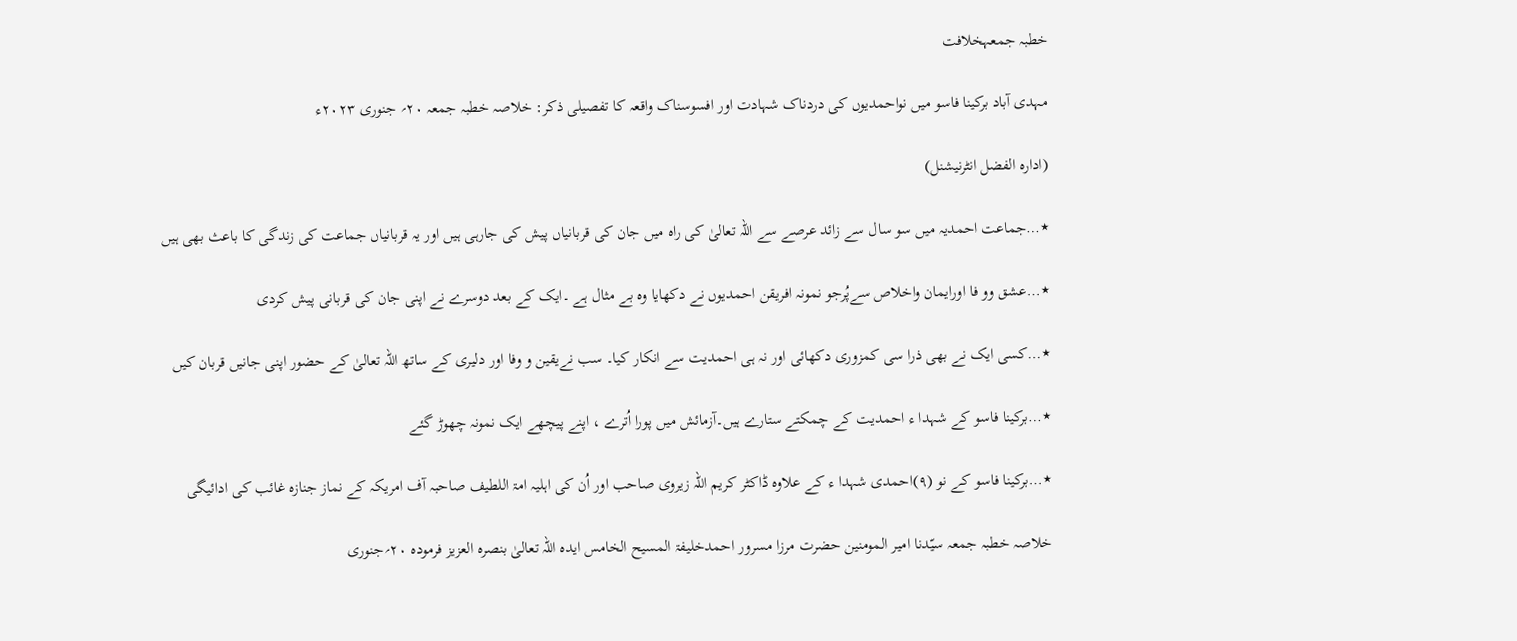خطبہ جمعہخلافت

مہدی آباد برکینا فاسو میں نواحمدیوں کی دردناک شہادت اور افسوسناک واقعہ کا تفصیلی ذکر: خلاصہ خطبہ جمعہ ۲۰؍ جنوری ۲۰۲۳ء

(ادارہ الفضل انٹرنیشنل)

٭…جماعت احمدیہ میں سو سال سے زائد عرصے سے اللہ تعالیٰ کی راہ میں جان کی قربانیاں پیش کی جارہی ہیں اور یہ قربانیاں جماعت کی زندگی کا باعث بھی ہیں

٭…عشق وو فا اورایمان واخلاص سےپُرجو نمونہ افریقن احمدیوں نے دکھایا وہ بے مثال ہے ۔ایک کے بعد دوسرے نے اپنی جان کی قربانی پیش کردی

٭…کسی ایک نے بھی ذرا سی کمزوری دکھائی اور نہ ہی احمدیت سے انکار کیا۔ سب نےیقین و وفا اور دلیری کے ساتھ اللہ تعالیٰ کے حضور اپنی جانیں قربان کیں

٭…برکینا فاسو کے شہدا ء احمدیت کے چمکتے ستارے ہیں۔آزمائش میں پورا اُترے ، اپنے پیچھے ایک نمونہ چھوڑ گئے

٭…برکینا فاسو کے نو (۹)احمدی شہدا ء کے علاوہ ڈاکٹر کریم اللہ زیروی صاحب اور اُن کی اہلیہ امۃ اللطیف صاحبہ آف امریکہ کے نماز جنازہ غائب کی ادائیگی

خلاصہ خطبہ جمعہ سیّدنا امیر المومنین حضرت مرزا مسرور احمدخلیفۃ المسیح الخامس ایدہ اللہ تعالیٰ بنصرہ العزیز فرمودہ ۲۰؍جنوری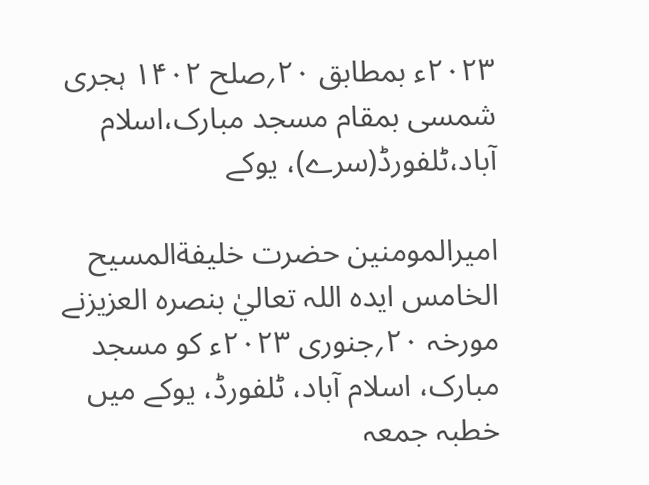۲۰۲۳ء بمطابق ۲۰؍صلح ۱۴۰۲ ہجری شمسی بمقام مسجد مبارک،اسلام آباد،ٹلفورڈ(سرے)، یوکے

اميرالمومنين حضرت خليفةالمسيح الخامس ايدہ اللہ تعاليٰ بنصرہ العزيزنے مورخہ ۲۰؍جنوری ۲۰۲۳ء کو مسجد مبارک، اسلام آباد، ٹلفورڈ، يوکے ميں خطبہ جمعہ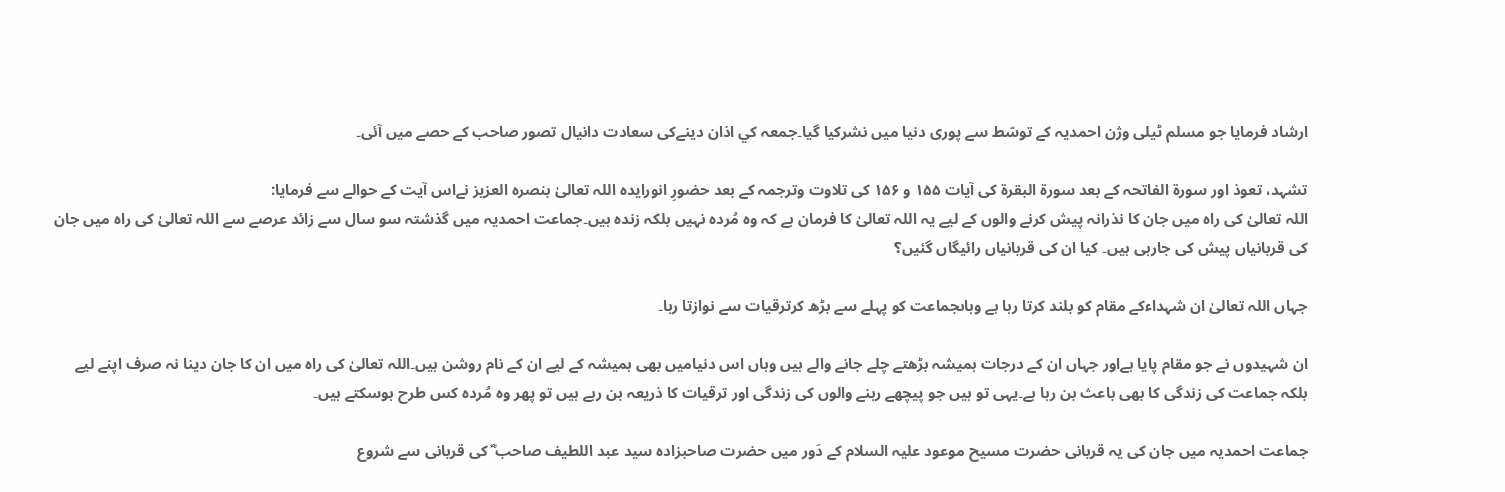ارشاد فرمايا جو مسلم ٹيلی وژن احمديہ کے توسّط سے پوری دنيا ميں نشرکيا گيا۔جمعہ کي اذان دينےکی سعادت دانیال تصور صاحب کے حصے ميں آئی۔

تشہد، تعوذ اور سورة الفاتحہ کے بعد سورۃ البقرۃ کی آیات ۱۵۵ و ۱۵۶ کی تلاوت وترجمہ کے بعد حضورِ انورایدہ اللہ تعالیٰ بنصرہ العزیز نےاس آیت کے حوالے سے فرمایا:
اللہ تعالیٰ کی راہ میں جان کا نذرانہ پیش کرنے والوں کے لیے یہ اللہ تعالیٰ کا فرمان ہے کہ وہ مُردہ نہیں بلکہ زندہ ہیں۔جماعت احمدیہ میں گذشتہ سو سال سے زائد عرصے سے اللہ تعالیٰ کی راہ میں جان کی قربانیاں پیش کی جارہی ہیں۔ کیا ان کی قربانیاں رائیگاں گئیں؟

جہاں اللہ تعالیٰ ان شہداءکے مقام کو بلند کرتا رہا ہے وہاںجماعت کو پہلے سے بڑھ کرترقیات سے نوازتا رہا۔

ان شہیدوں نے جو مقام پایا ہےاور جہاں ان کے درجات ہمیشہ بڑھتے چلے جانے والے ہیں وہاں اس دنیامیں بھی ہمیشہ کے لیے ان کے نام روشن ہیں۔اللہ تعالیٰ کی راہ میں ان کا جان دینا نہ صرف اپنے لیے بلکہ جماعت کی زندگی کا بھی باعث بن رہا ہے۔یہی تو ہیں جو پیچھے رہنے والوں کی زندگی اور ترقیات کا ذریعہ بن رہے ہیں تو پھر وہ مُردہ کس طرح ہوسکتے ہیں۔

جماعت احمدیہ میں جان کی یہ قربانی حضرت مسیح موعود علیہ السلام کے دَور میں حضرت صاحبزادہ سید عبد اللطیف صاحب ؓ کی قربانی سے شروع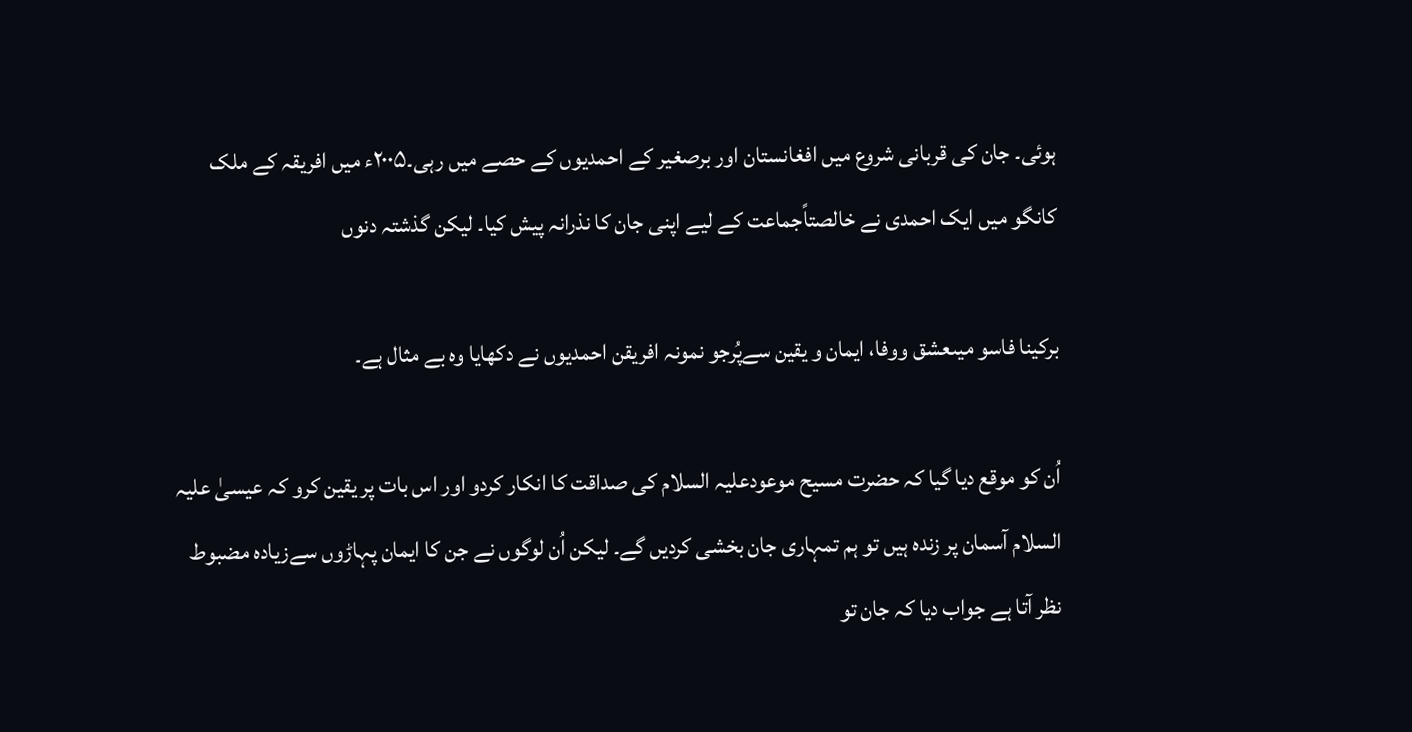ہوئی۔ جان کی قربانی شروع میں افغانستان اور برصغیر کے احمدیوں کے حصے میں رہی۔۲۰۰۵ء میں افریقہ کے ملک کانگو میں ایک احمدی نے خالصتاًجماعت کے لیے اپنی جان کا نذرانہ پیش کیا۔ لیکن گذشتہ دنوں

برکینا فاسو میںعشق ووفا، ایمان و یقین سےپُرجو نمونہ افریقن احمدیوں نے دکھایا وہ بے مثال ہے۔

اُن کو موقع دیا گیا کہ حضرت مسیح موعودعلیہ السلام کی صداقت کا انکار کردو اور اس بات پر یقین کرو کہ عیسیٰ علیہ السلام آسمان پر زندہ ہیں تو ہم تمہاری جان بخشی کردیں گے۔ لیکن اُن لوگوں نے جن کا ایمان پہاڑوں سےزیادہ مضبوط نظر آتا ہے جواب دیا کہ جان تو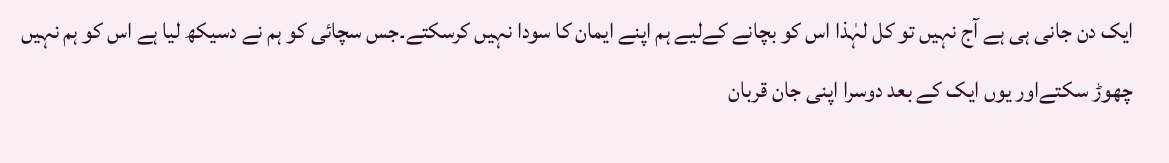ایک دن جانی ہی ہے آج نہیں تو کل لہٰذا اس کو بچانے کےلیے ہم اپنے ایمان کا سودا نہیں کرسکتے۔جس سچائی کو ہم نے دسیکھ لیا ہے اس کو ہم نہیں چھوڑ سکتےاور یوں ایک کے بعد دوسرا اپنی جان قربان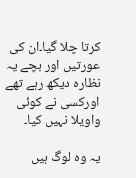کرتا چلا گیا۔ان کی عورتیں اور بچے یہ نظارہ دیکھ رہے تھے اورکسی نے کوئی واویلا نہیں کیا۔

یہ وہ لوگ ہیں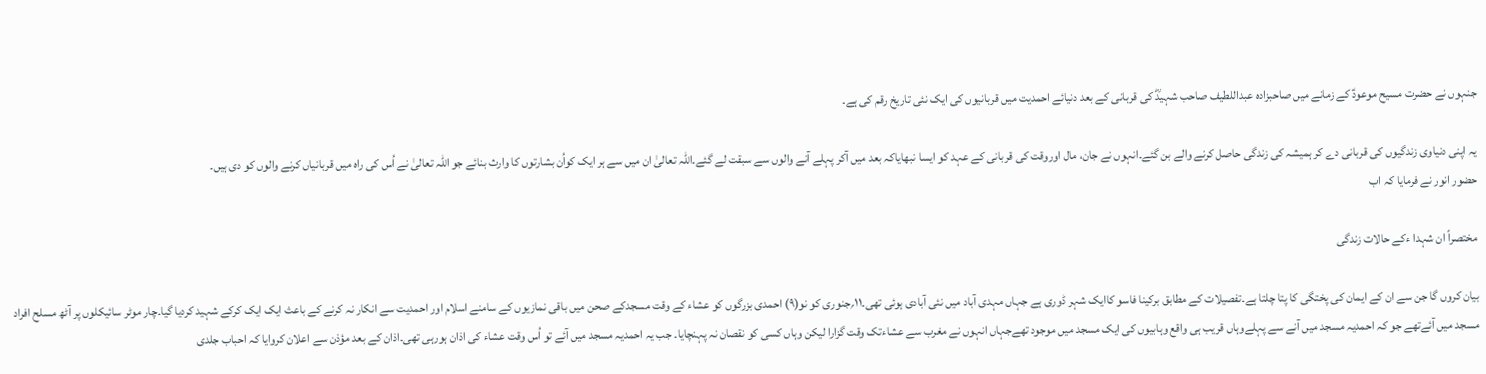جنہوں نے حضرت مسیح موعودؑ کے زمانے میں صاحبزادہ عبداللطیف صاحب شہیدؓ کی قربانی کے بعد دنیائے احمدیت میں قربانیوں کی ایک نئی تاریخ رقم کی ہے۔

یہ اپنی دنیاوی زندگیوں کی قربانی دے کر ہمیشہ کی زندگی حاصل کرنے والے بن گئے۔انہوں نے جان، مال اوروقت کی قربانی کے عہد کو ایسا نبھایاکہ بعد میں آکر پہلے آنے والوں سے سبقت لے گئے۔اللہ تعالیٰ ان میں سے ہر ایک کواُن بشارتوں کا وارث بنائے جو اللہ تعالیٰ نے اُس کی راہ میں قربانیاں کرنے والوں کو دی ہیں۔
حضور انور نے فرمایا کہ اب

مختصراً ان شہدا ءکے حالات زندگی

بیان کروں گا جن سے ان کے ایمان کی پختگی کا پتا چلتا ہے۔تفصیلات کے مطابق برکینا فاسو کاایک شہر ڈوری ہے جہاں مہدی آباد میں نئی آبادی ہوئی تھی۔۱۱؍جنوری کو نو(۹) احمدی بزرگوں کو عشاء کے وقت مسجدکے صحن میں باقی نمازیوں کے سامنے اسلام اور احمدیت سے انکار نہ کرنے کے باعث ایک ایک کرکے شہید کردیا گیا۔چار موٹر سائیکلوں پر آٹھ مسلح افراد مسجد میں آئےتھے جو کہ احمدیہ مسجد میں آنے سے پہلےوہاں قریب ہی واقع وہابیوں کی ایک مسجد میں موجود تھےجہاں انہوں نے مغرب سے عشاءتک وقت گزارا لیکن وہاں کسی کو نقصان نہ پہنچایا۔ جب یہ احمدیہ مسجد میں آئے تو اُس وقت عشاء کی اذان ہورہی تھی۔اذان کے بعد مؤذن سے اعلان کروایا کہ احباب جلدی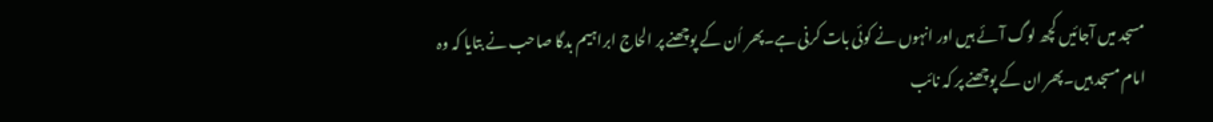مسجد میں آجائیں کچھ لوگ آئے ہیں اور انہوں نے کوئی بات کرنی ہے۔پھر اُن کے پوچھنے پر الحاج ابراہیم بدگا صاحب نے بتایا کہ وہ امام مسجد ہیں۔پھر ان کے پوچھنے پر کہ نائب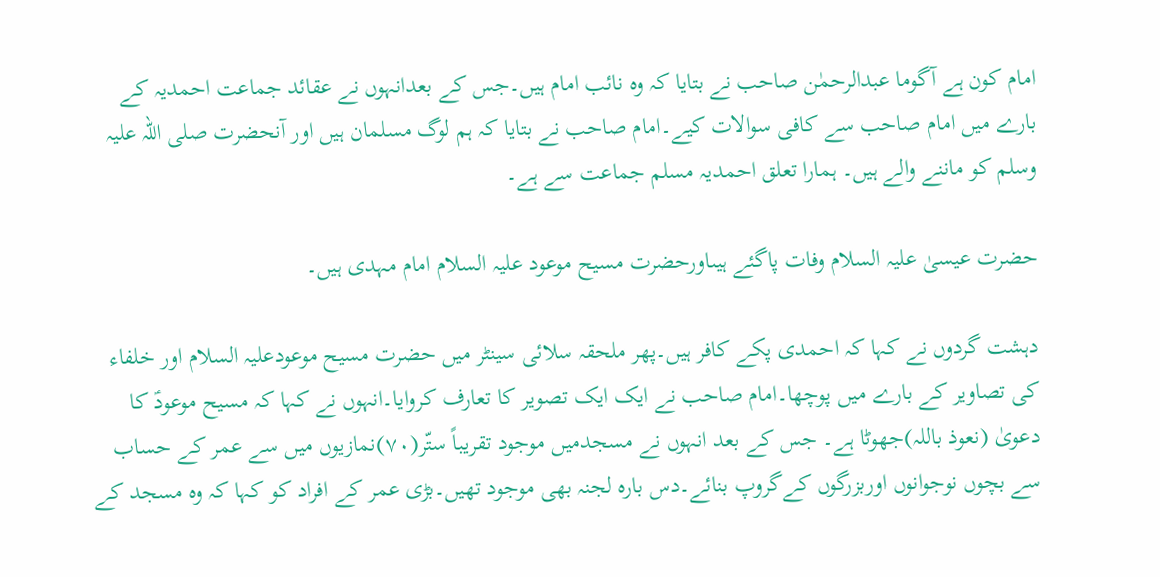امام کون ہے آگوما عبدالرحمٰن صاحب نے بتایا کہ وہ نائب امام ہیں۔جس کے بعدانہوں نے عقائد جماعت احمدیہ کے بارے میں امام صاحب سے کافی سوالات کیے۔امام صاحب نے بتایا کہ ہم لوگ مسلمان ہیں اور آنحضرت صلی اللہ علیہ وسلم کو ماننے والے ہیں۔ ہمارا تعلق احمدیہ مسلم جماعت سے ہے۔

حضرت عیسیٰ علیہ السلام وفات پاگئے ہیںاورحضرت مسیح موعود علیہ السلام امام مہدی ہیں۔

دہشت گردوں نے کہا کہ احمدی پکے کافر ہیں۔پھر ملحقہ سلائی سینٹر میں حضرت مسیح موعودعلیہ السلام اور خلفاء کی تصاویر کے بارے میں پوچھا۔امام صاحب نے ایک ایک تصویر کا تعارف کروایا۔انہوں نے کہا کہ مسیح موعودؑ کا دعویٰ (نعوذ باللہ)جھوٹا ہے۔ جس کے بعد انہوں نے مسجدمیں موجود تقریباً ستّر(۷۰)نمازیوں میں سے عمر کے حساب سے بچوں نوجوانوں اوربزرگوں کےگروپ بنائے۔دس بارہ لجنہ بھی موجود تھیں۔بڑی عمر کے افراد کو کہا کہ وہ مسجد کے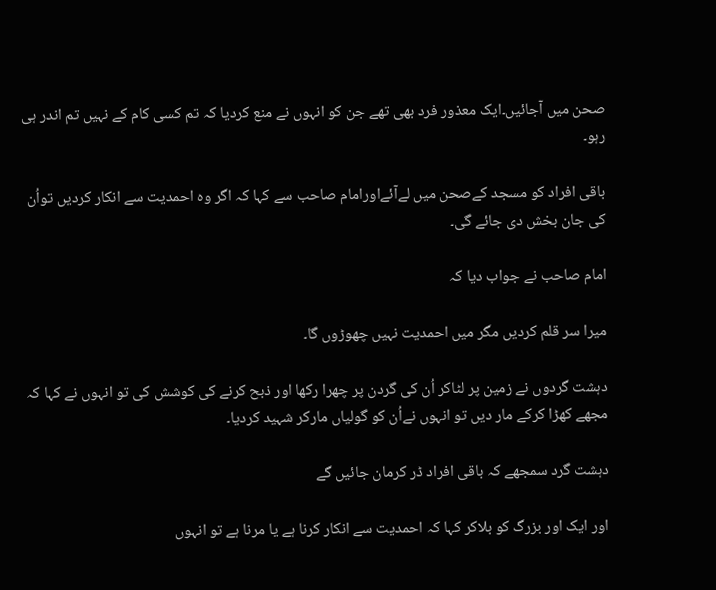صحن میں آجائیں۔ایک معذور فرد بھی تھے جن کو انہوں نے منع کردیا کہ تم کسی کام کے نہیں تم اندر ہی رہو۔

باقی افراد کو مسجد کےصحن میں لےآئےاورامام صاحب سے کہا کہ اگر وہ احمدیت سے انکار کردیں تواُن کی جان بخش دی جائے گی۔

امام صاحب نے جواب دیا کہ

میرا سر قلم کردیں مگر میں احمدیت نہیں چھوڑوں گا۔

دہشت گردوں نے زمین پر لٹاکر اُن کی گردن پر چھرا رکھا اور ذبح کرنے کی کوشش کی تو انہوں نے کہا کہ مجھے کھڑا کرکے مار دیں تو انہوں نےاُن کو گولیاں مارکر شہید کردیا۔

دہشت گرد سمجھے کہ باقی افراد ڈر کرمان جائیں گے

اور ایک اور بزرگ کو بلاکر کہا کہ احمدیت سے انکار کرنا ہے یا مرنا ہے تو انہوں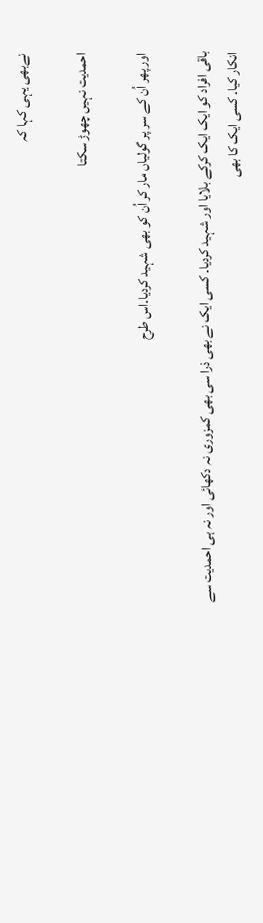نےبھی یہی کہا کہ

احمدیت نہیں چھوڑ سکتا

اور پھر اُن کے سر پر گولیاں مار کر اُن کو بھی شہید کردیا۔اس طرح

باقی افراد کو ایک ایک کرکے بلایا اور شہید کردیا۔ کسی ایک نے بھی ذرا سی بھی کمزوری نہ دکھائی اور نہ ہی احمدیت سے انکار کیا۔ کسی ایک کا بھی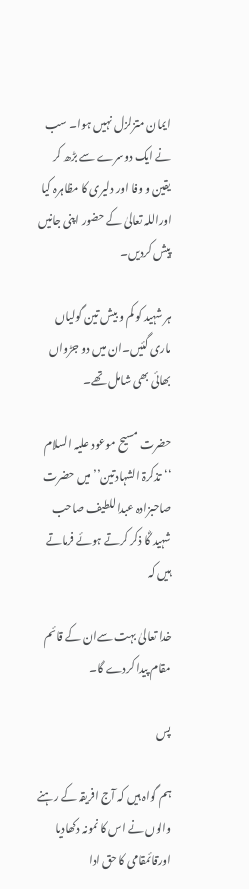ایمان متزلزل نہیں ہوا۔ سب نے ایک دوسرے سے بڑھ کر یقین و وفا اور دلیری کا مظاہرہ کیا اوراللہ تعالیٰ کے حضور اپنی جانیں پیش کردیں۔

ہر شہید کو کم و بیش تین گولیاں ماری گئیں۔ان میں دو جڑواں بھائی بھی شامل تھے۔

حضرت مسیح موعود علیہ السلام ‘‘تذکرۃ الشہادتین’’ میں حضرت صاحبزادہ عبداللطیف صاحب شہید ؓکا ذکر کرتے ہوئے فرماتے ہیں کہ

خدا تعالیٰ بہت سےان کے قائم مقام پیدا کردے گا۔

پس

ہم گواہ ہیں کہ آج افریقہ کے رہنے والوں نے اس کا نمونہ دکھادیا اورقائمقامی کا حق ادا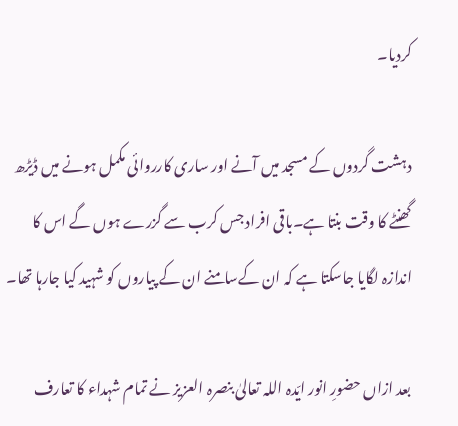کردیا۔

دہشت گردوں کے مسجد میں آنے اور ساری کارروائی مکمل ہونے میں ڈیڑھ گھنٹے کا وقت بنتا ہے۔باقی افراد جس کرب سے گزرے ہوں گے اس کا اندازہ لگایا جاسکتا ہے کہ ان کےسامنے ان کے پیاروں کو شہید کیا جارہا تھا۔

بعد ازاں حضورِ انور ایّدہ اللہ تعالیٰ بنصرہ العزیز نے تمام شہداء کا تعارف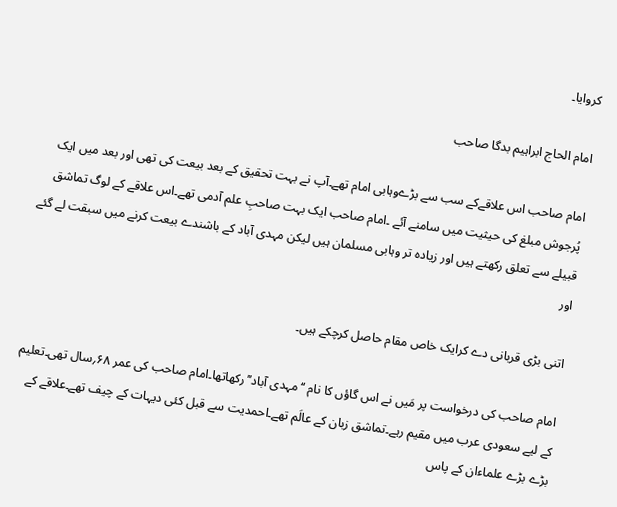کروایا۔

امام الحاج ابراہیم بدگا صاحب

امام صاحب اس علاقےکے سب سے بڑےوہابی امام تھے۔آپ نے بہت تحقیق کے بعد بیعت کی تھی اور بعد میں ایک پُرجوش مبلغ کی حیثیت میں سامنے آئے ۔امام صاحب ایک بہت صاحبِ علم آدمی تھے۔اس علاقے کے لوگ تماشق قبیلے سے تعلق رکھتے ہیں اور زیادہ تر وہابی مسلمان ہیں لیکن مہدی آباد کے باشندے بیعت کرنے میں سبقت لے گئے اور

اتنی بڑی قربانی دے کرایک خاص مقام حاصل کرچکے ہیں۔

امام صاحب کی درخواست پر مَیں نے اس گاؤں کا نام ‘‘مہدی آباد’’رکھاتھا۔امام صاحب کی عمر ۶۸؍سال تھی۔تعلیم کے لیے سعودی عرب میں مقیم رہے۔تماشق زبان کے عالَم تھے۔احمدیت سے قبل کئی دیہات کے چیف تھے۔علاقے کے بڑے بڑے علماءان کے پاس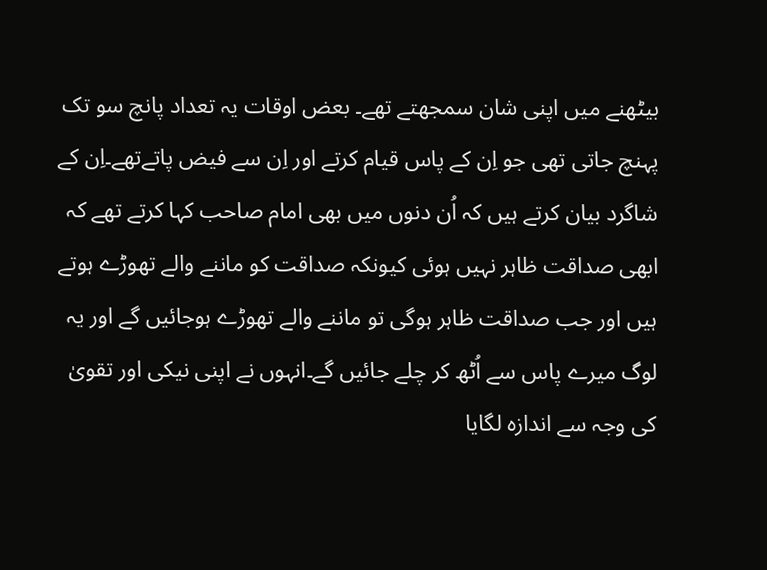بیٹھنے میں اپنی شان سمجھتے تھے۔ بعض اوقات یہ تعداد پانچ سو تک پہنچ جاتی تھی جو اِن کے پاس قیام کرتے اور اِن سے فیض پاتےتھے۔اِن کے شاگرد بیان کرتے ہیں کہ اُن دنوں میں بھی امام صاحب کہا کرتے تھے کہ ابھی صداقت ظاہر نہیں ہوئی کیونکہ صداقت کو ماننے والے تھوڑے ہوتے ہیں اور جب صداقت ظاہر ہوگی تو ماننے والے تھوڑے ہوجائیں گے اور یہ لوگ میرے پاس سے اُٹھ کر چلے جائیں گے۔انہوں نے اپنی نیکی اور تقویٰ کی وجہ سے اندازہ لگایا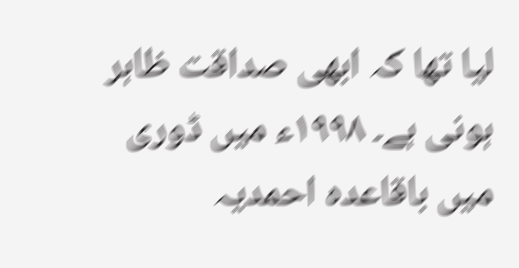لیا تھا کہ ابھی صداقت ظاہر ہونی ہے۔ ۱۹۹۸ء میں ڈوری میں باقاعدہ احمدیہ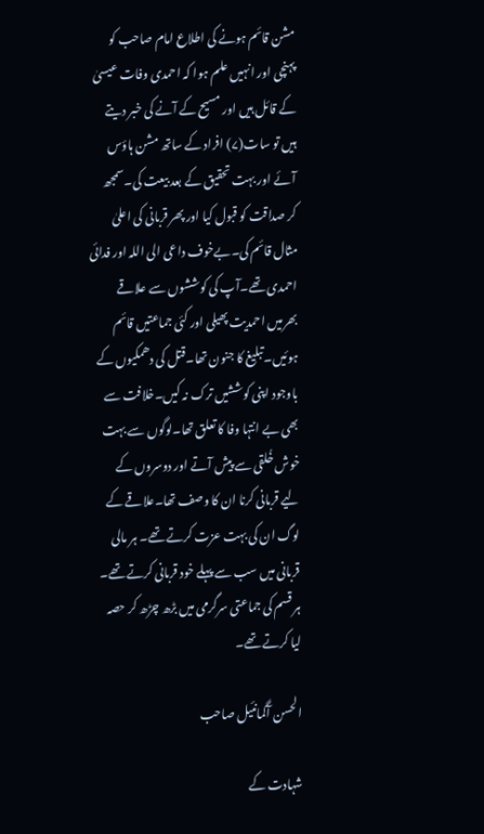مشن قائم ہونے کی اطلاع امام صاحب کو پہنچی اور انہیں علم ہوا کہ احمدی وفات عیسیٰ کے قائل ہیں اور مسیح کے آنے کی خبر دیتے ہیں تو سات(۷) افراد کے ساتھ مشن ہاؤس آئے اور بہت تحقیق کے بعد بیعت کی۔سمجھ کر صداقت کو قبول کیا اور پھر قربانی کی اعلیٰ مثال قائم کی۔بےخوف داعی الی اللہ اور فدائی احمدی تھے۔آپ کی کوششوں سے علاقے بھرمیں احمدیت پھیلی اور کئی جماعتیں قائم ہوئیں۔تبلیغ کا جنون تھا۔قتل کی دھمکیوں کے باوجود اپنی کوششیں ترک نہ کیں۔خلافت سے بھی بے انتہا وفا کا تعلق تھا۔لوگوں سے بہت خوش خُلقی سے پیش آتے اور دوسروں کے لیے قربانی کرنا ان کا وصف تھا۔علاقے کے لوگ ان کی بہت عزت کرتے تھے۔ ہر مالی قربانی میں سب سے پہلے خود قربانی کرتے تھے۔ ہر قسم کی جماعتی سرگرمی میں بڑھ چڑھ کر حصہ لیا کرتے تھے۔

الحسن آگمانئیل صاحب

شہادت کے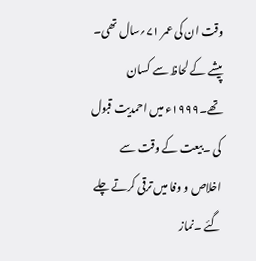وقت ان کی عمر ۷۱؍سال تھی۔ پیشے کے لحاظ سے کسان تھے۔۱۹۹۹ء میں احمدیت قبول کی ۔بیعت کے وقت سے اخلاص و وفا میں ترقی کرتے چلے گئے ۔نماز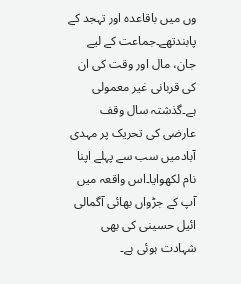وں میں باقاعدہ اور تہجد کے پابندتھے۔جماعت کے لیے جان، مال اور وقت کی ان کی قربانی غیر معمولی ہے۔گذشتہ سال وقف عارضی کی تحریک پر مہدی آبادمیں سب سے پہلے اپنا نام لکھوایا۔اس واقعہ میں آپ کے جڑواں بھائی آگمالی ائیل حسینی کی بھی شہادت ہوئی ہے۔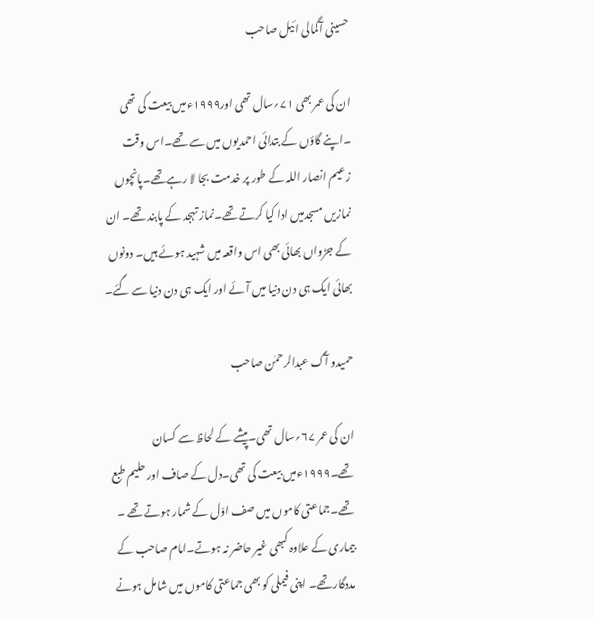حسینی آگمالی ائیل صاحب

ان کی عمر بھی ۷۱؍سال تھی اور۱۹۹۹ءمیں بیعت کی تھی ۔اپنے گاؤں کے بتدائی احمدیوں میں سے تھے۔اس وقت زعیم انصار اللہ کے طور پر خدمت بجا لا رہےتھے۔پانچوں نمازیں مسجدمیں ادا کیا کرتے تھے۔نماز تہجد کے پابند تھے۔ ان کے جڑواں بھائی بھی اس واقعہ میں شہید ہوئے ہیں۔ دونوں بھائی ایک ہی دن دنیا میں آئے اور ایک ہی دن دنیا سے گئے۔

حمیدو آگ عبدالرحمٰن صاحب

ان کی عمر ۶۷؍سال تھی۔پیشے کے لحاظ سے کسان تھے۔۱۹۹۹ءمیں بیعت کی تھی۔دل کے صاف اور حلیم طبع تھے۔جماعتی کاموں میں صف اوّل کے شمار ہوتے تھے ۔ بیماری کے علاوہ کبھی غیر حاضر نہ ہوتے۔امام صاحب کے مددگار تھے۔ اپنی فیملی کو بھی جماعتی کاموں میں شامل ہونے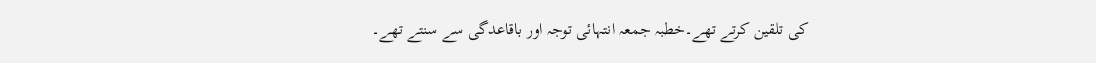کی تلقین کرتے تھے۔خطبہ جمعہ انتہائی توجہ اور باقاعدگی سے سنتے تھے۔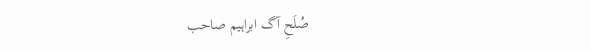صُلَحِ آگ ابراہیم صاحب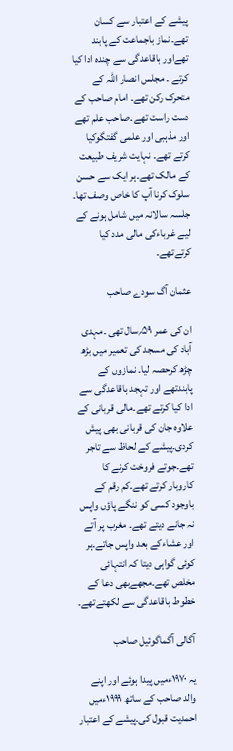پیشے کے اعتبار سے کسان تھے۔نماز باجماعت کے پابند تھےاور باقاعدگی سے چندہ ادا کیا کرتے ۔ مجلس انصار اللہ کے متحرک رکن تھے۔ امام صاحب کے دست راست تھے۔صاحب علم تھے اور مذہبی اور علمی گفتگوکیا کرتے تھے۔ نہایت شریف طبیعت کے مالک تھے۔ہر ایک سے حسن سلوک کرنا آپ کا خاص وصف تھا۔ جلسہ سالانہ میں شامل ہونے کے لیے غرباءکی مالی مدد کیا کرتےتھے۔

عثمان آگ سودے صاحب

ان کی عمر ۵۹؍سال تھی ۔مہدی آباد کی مسجد کی تعمیر میں بڑھ چڑھ کرحصہ لیا۔ نمازوں کے پابندتھے اور تہجد باقاعدگی سے ادا کیا کرتے تھے۔مالی قربانی کے علاوہ جان کی قربانی بھی پیش کردی۔پیشے کے لحاظ سے تاجر تھے۔جوتے فروخت کرنے کا کاروبار کرتے تھے۔کم رقم کے باوجود کسی کو ننگے پاؤں واپس نہ جانے دیتے تھے۔ مغرب پر آتے اور عشاءکے بعد واپس جاتے۔ہر کوئی گواہی دیتا کہ انتہائی مخلص تھے۔مجھےبھی دعا کے خطوط باقاعدگی سے لکھتےتھے۔

آگالی آگماگوئیل صاحب

یہ ۱۹۷۰ءمیں پیدا ہوئے اور اپنے والد صاحب کے ساتھ ۱۹۹۹ءمیں احمدیت قبول کی۔پیشے کے اعتبار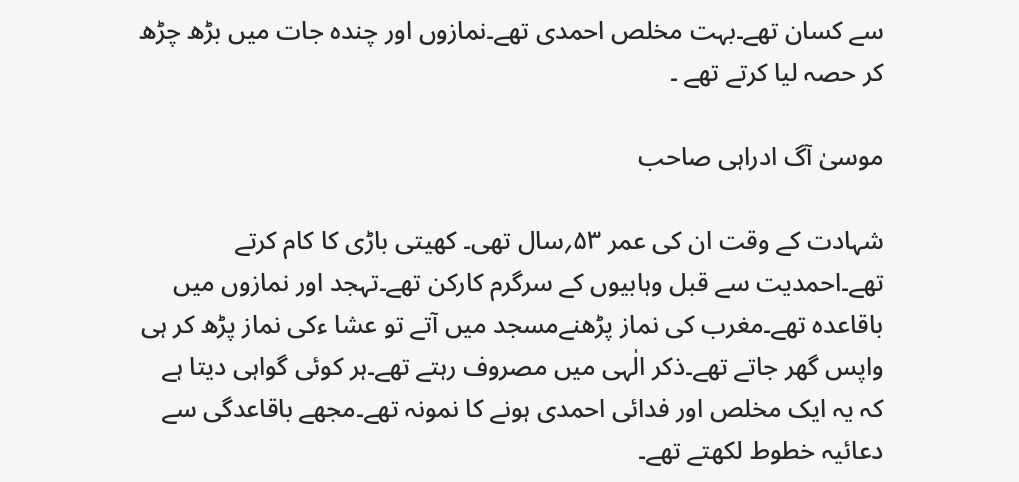سے کسان تھے۔بہت مخلص احمدی تھے۔نمازوں اور چندہ جات میں بڑھ چڑھ کر حصہ لیا کرتے تھے ۔

موسیٰ آگ ادراہی صاحب

شہادت کے وقت ان کی عمر ۵۳؍سال تھی۔ کھیتی باڑی کا کام کرتے تھے۔احمدیت سے قبل وہابیوں کے سرگرم کارکن تھے۔تہجد اور نمازوں میں باقاعدہ تھے۔مغرب کی نماز پڑھنےمسجد میں آتے تو عشا ءکی نماز پڑھ کر ہی واپس گھر جاتے تھے۔ذکر الٰہی میں مصروف رہتے تھے۔ہر کوئی گواہی دیتا ہے کہ یہ ایک مخلص اور فدائی احمدی ہونے کا نمونہ تھے۔مجھے باقاعدگی سے دعائیہ خطوط لکھتے تھے۔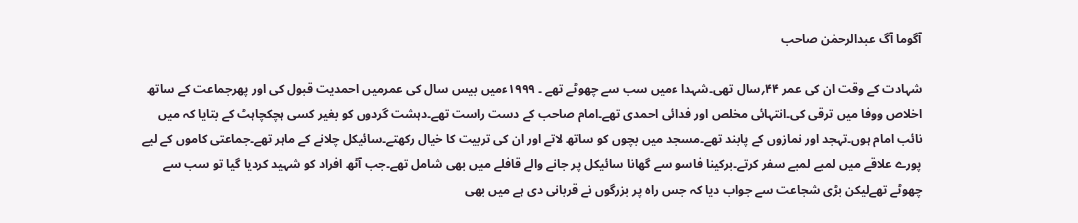آگوما آگ عبدالرحمٰن صاحب

شہادت کے وقت ان کی عمر ۴۴؍سال تھی۔شہدا ءمیں سب سے چھوٹے تھے ۔ ۱۹۹۹ءمیں بیس سال کی عمرمیں احمدیت قبول کی اور پھرجماعت کے ساتھ اخلاص ووفا میں ترقی کی۔انتہائی مخلص اور فدائی احمدی تھے۔امام صاحب کے دست راست تھے۔دہشت گردوں کو بغیر کسی ہچکچاہٹ کے بتایا کہ میں نائب امام ہوں۔تہجد اور نمازوں کے پابند تھے۔مسجد میں بچوں کو ساتھ لاتے اور ان کی تربیت کا خیال رکھتے۔سائیکل چلانے کے ماہر تھے۔جماعتی کاموں کے لیے پورے علاقے میں لمبے لمبے سفر کرتے۔برکینا فاسو سے گھانا سائیکل پر جانے والے قافلے میں بھی شامل تھے۔جب آٹھ افراد کو شہید کردیا گیا تو سب سے چھوٹے تھےلیکن بڑی شجاعت سے جواب دیا کہ جس راہ پر بزرگوں نے قربانی دی ہے میں بھی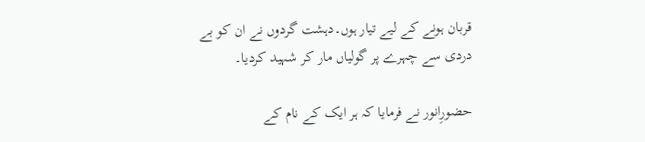قربان ہونے کے لیے تیار ہوں۔دہشت گردوں نے ان کو بے دردی سے چہرے پر گولیاں مار کر شہید کردیا۔

حضورِانور نے فرمایا کہ ہر ایک کے نام کے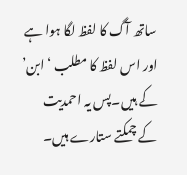ساتھ آگ کا لفظ لگا ہوا ہے اور اس لفظ کا مطلب ‘ابن’ کے ہیں۔پس یہ احمدیت کے چمکتے ستارے ہیں۔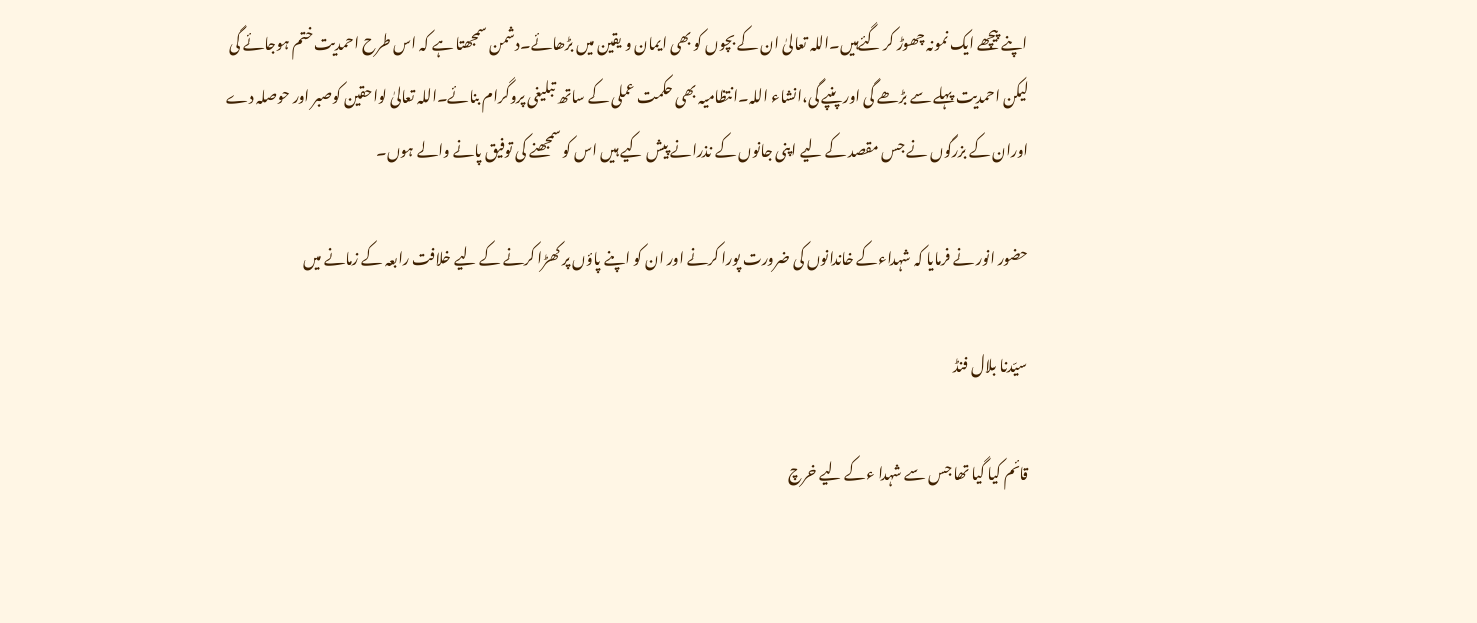اپنے پیچھے ایک نمونہ چھوڑ کر گئےہیں۔اللہ تعالیٰ ان کے بچوں کو بھی ایمان و یقین میں بڑھائے۔دشمن سمجھتا ہے کہ اس طرح احمدیت ختم ہوجائے گی لیکن احمدیت پہلے سے بڑھے گی اور پنپے گی،انشاء اللہ۔انتظامیہ بھی حکمت عملی کے ساتھ تبلیغی پروگرام بنائے۔اللہ تعالیٰ لواحقین کوصبر اور حوصلہ دے اوران کے بزرگوں نے جس مقصد کے لیے اپنی جانوں کے نذرانے پیش کیے ہیں اس کو سمجھنے کی توفیق پانے والے ہوں۔

حضور انور نے فرمایا کہ شہداءکے خاندانوں کی ضرورت پورا کرنے اور ان کو اپنے پاؤں پر کھڑا کرنے کے لیے خلافت رابعہ کے زمانے میں

سیّدنا بلال فنڈ

قائم کیا گیا تھا جس سے شہدا ءکے لیے خرچ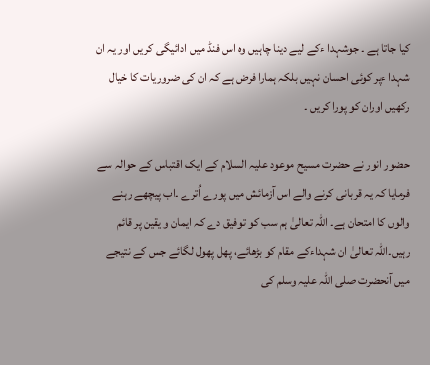کیا جاتا ہے ۔ جوشہدا ءکے لیے دینا چاہیں وہ اس فنڈ میں ادائیگی کریں اور یہ ان شہدا ءپر کوئی احسان نہیں بلکہ ہمارا فرض ہے کہ ان کی ضروریات کا خیال رکھیں اوران کو پورا کریں ۔

حضور انور نے حضرت مسیح موعود علیہ السلام کے ایک اقتباس کے حوالہ سے فرمایا کہ یہ قربانی کرنے والے اس آزمائش میں پورے اُترے ۔اب پیچھے رہنے والوں کا امتحان ہے۔ اللہ تعالیٰ ہم سب کو توفیق دے کہ ایمان و یقین پر قائم رہیں۔اللہ تعالیٰ ان شہداءکے مقام کو بڑھائے، پھل پھول لگائے جس کے نتیجے میں آنحضرت صلی اللہ علیہ وسلم کی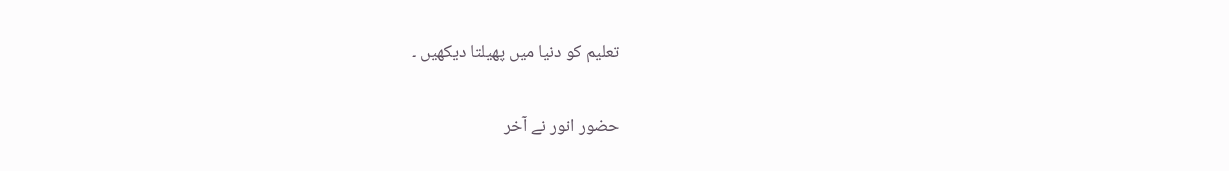تعلیم کو دنیا میں پھیلتا دیکھیں ۔

حضور انور نے آخر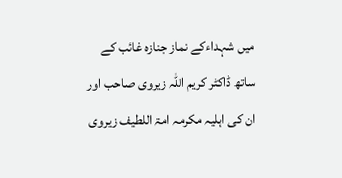میں شہداءکے نماز جنازہ غائب کے ساتھ ڈاکٹر کریم اللہ زیروی صاحب اور ان کی اہلیہ مکرمہ امۃ اللطیف زیروی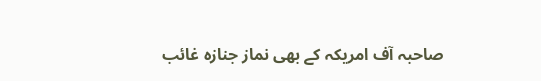صاحبہ آف امریکہ کے بھی نماز جنازہ غائب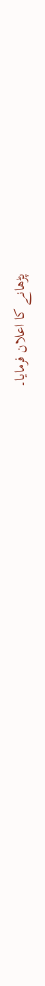پڑھانے کا اعلان فرمایا۔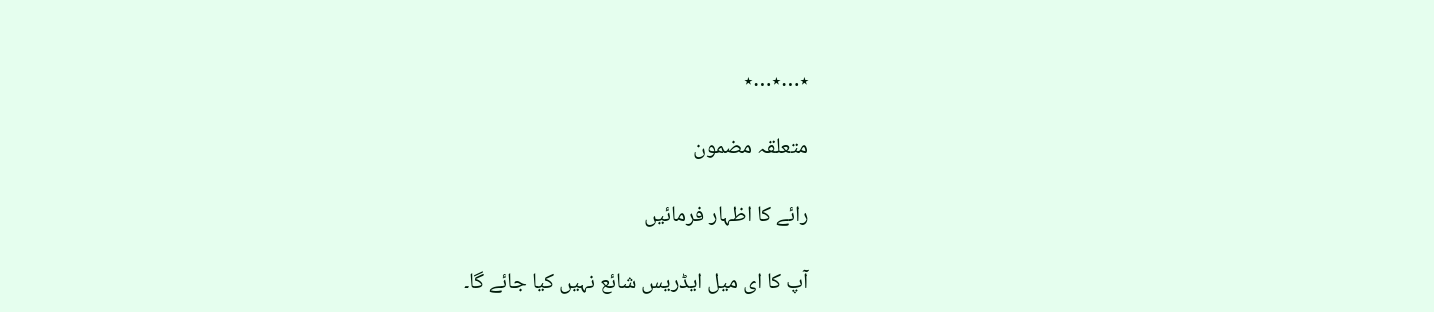٭…٭…٭

متعلقہ مضمون

رائے کا اظہار فرمائیں

آپ کا ای میل ایڈریس شائع نہیں کیا جائے گا۔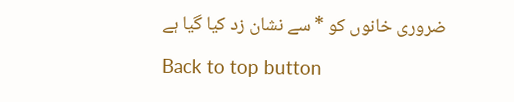ضروری خانوں کو * سے نشان زد کیا گیا ہے

Back to top button